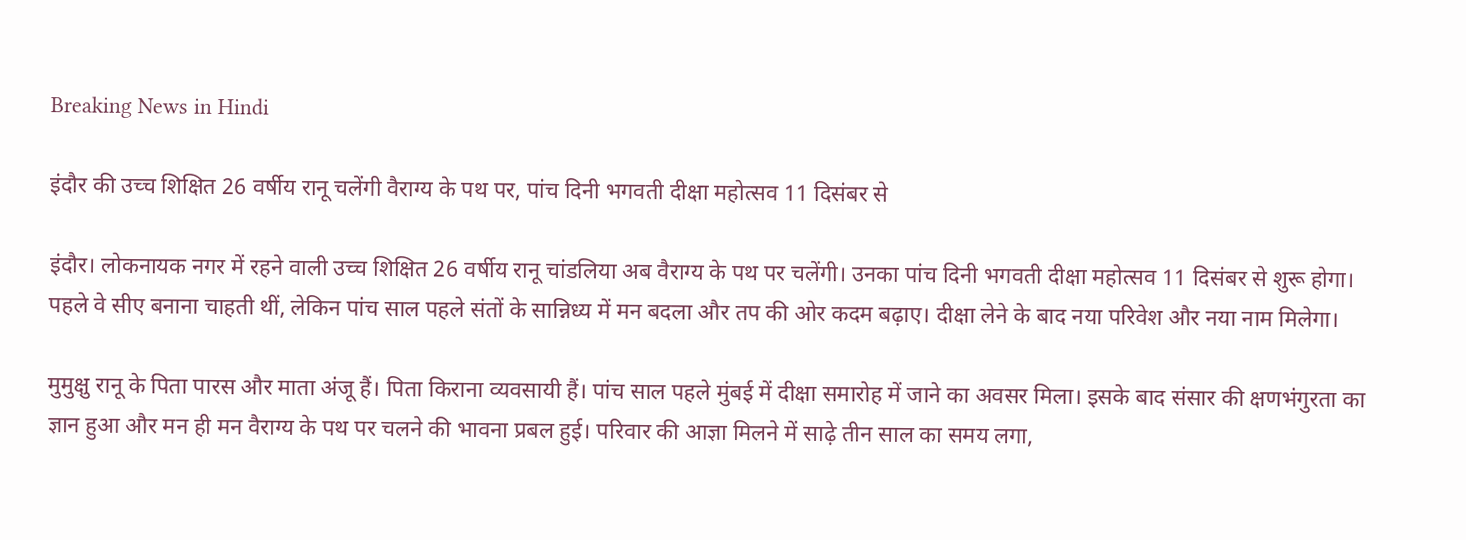Breaking News in Hindi

इंदौर की उच्च शिक्षित 26 वर्षीय रानू चलेंगी वैराग्य के पथ पर, पांच दिनी भगवती दीक्षा महोत्सव 11 दिसंबर से

इंदौर। लोकनायक नगर में रहने वाली उच्च शिक्षित 26 वर्षीय रानू चांडलिया अब वैराग्य के पथ पर चलेंगी। उनका पांच दिनी भगवती दीक्षा महोत्सव 11 दिसंबर से शुरू होगा। पहले वे सीए बनाना चाहती थीं, लेकिन पांच साल पहले संतों के सान्निध्य में मन बदला और तप की ओर कदम बढ़ाए। दीक्षा लेने के बाद नया परिवेश और नया नाम मिलेगा।

मुमुक्षु रानू के पिता पारस और माता अंजू हैं। पिता किराना व्यवसायी हैं। पांच साल पहले मुंबई में दीक्षा समारोह में जाने का अवसर मिला। इसके बाद संसार की क्षणभंगुरता का ज्ञान हुआ और मन ही मन वैराग्य के पथ पर चलने की भावना प्रबल हुई। परिवार की आज्ञा मिलने में साढ़े तीन साल का समय लगा,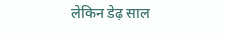लेकिन डेढ़ साल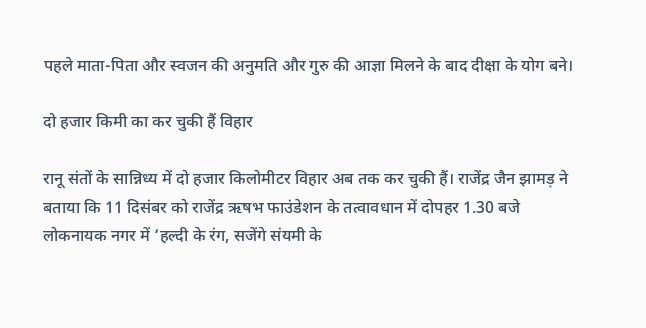पहले माता-पिता और स्वजन की अनुमति और गुरु की आज्ञा मिलने के बाद दीक्षा के योग बने।

दो हजार किमी का कर चुकी हैं विहार

रानू संतों के सान्निध्य में दो हजार किलोमीटर विहार अब तक कर चुकी हैं। राजेंद्र जैन झामड़ ने बताया कि 11 दिसंबर को राजेंद्र ऋषभ फाउंडेशन के तत्वावधान में दोपहर 1.30 बजे लोकनायक नगर में ‘हल्दी के रंग, सजेंगे संयमी के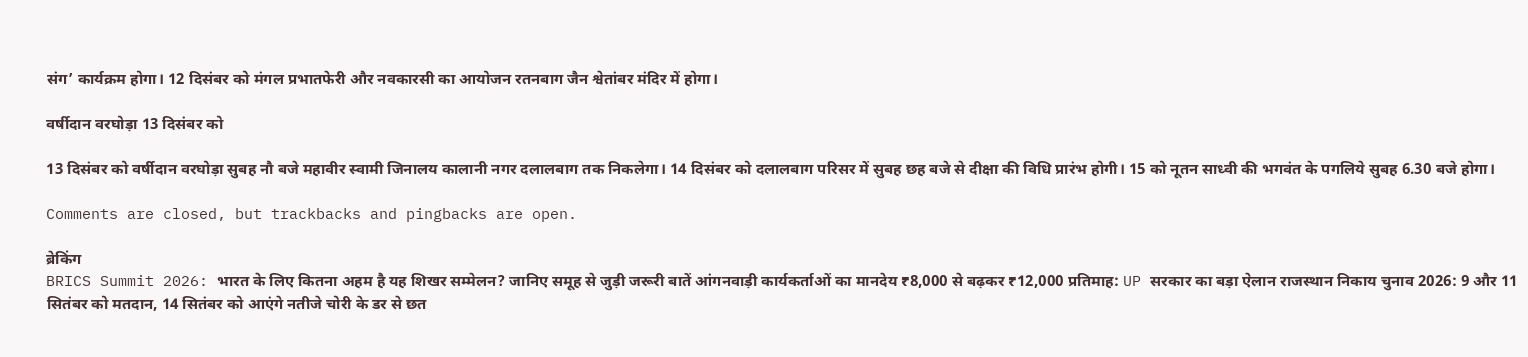संग’ कार्यक्रम होगा। 12 दिसंबर को मंगल प्रभातफेरी और नवकारसी का आयोजन रतनबाग जैन श्वेतांबर मंदिर में होगा।

वर्षीदान वरघोड़ा 13 दिसंबर को

13 दिसंबर को वर्षीदान वरघोड़ा सुबह नौ बजे महावीर स्वामी जिनालय कालानी नगर दलालबाग तक निकलेगा। 14 दिसंबर को दलालबाग परिसर में सुबह छह बजे से दीक्षा की विधि प्रारंभ होगी। 15 को नूतन साध्वी की भगवंत के पगलिये सुबह 6.30 बजे होगा।

Comments are closed, but trackbacks and pingbacks are open.

ब्रेकिंग
BRICS Summit 2026: भारत के लिए कितना अहम है यह शिखर सम्मेलन? जानिए समूह से जुड़ी जरूरी बातें आंगनवाड़ी कार्यकर्ताओं का मानदेय ₹8,000 से बढ़कर ₹12,000 प्रतिमाह: UP सरकार का बड़ा ऐलान राजस्थान निकाय चुनाव 2026: 9 और 11 सितंबर को मतदान, 14 सितंबर को आएंगे नतीजे चोरी के डर से छत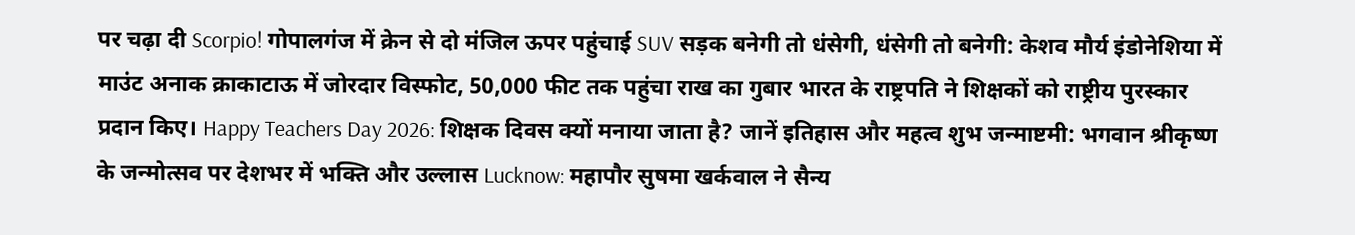पर चढ़ा दी Scorpio! गोपालगंज में क्रेन से दो मंजिल ऊपर पहुंचाई SUV सड़क बनेगी तो धंसेगी, धंसेगी तो बनेगी: केशव मौर्य इंडोनेशिया में माउंट अनाक क्राकाटाऊ में जोरदार विस्फोट, 50,000 फीट तक पहुंचा राख का गुबार भारत के राष्ट्रपति ने शिक्षकों को राष्ट्रीय पुरस्कार प्रदान किए। Happy Teachers Day 2026: शिक्षक दिवस क्यों मनाया जाता है? जानें इतिहास और महत्व शुभ जन्माष्टमी: भगवान श्रीकृष्ण के जन्मोत्सव पर देशभर में भक्ति और उल्लास Lucknow: महापौर सुषमा खर्कवाल ने सैन्य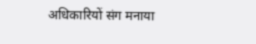अधिकारियों संग मनाया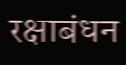रक्षाबंधन